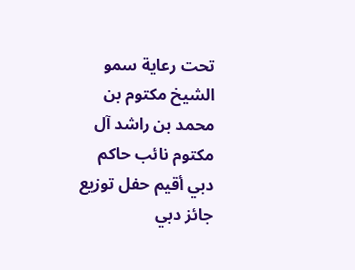تحت رعاية سمو الشيخ مكتوم بن محمد بن راشد آل مكتوم نائب حاكم دبي أقيم حفل توزيع جائز دبي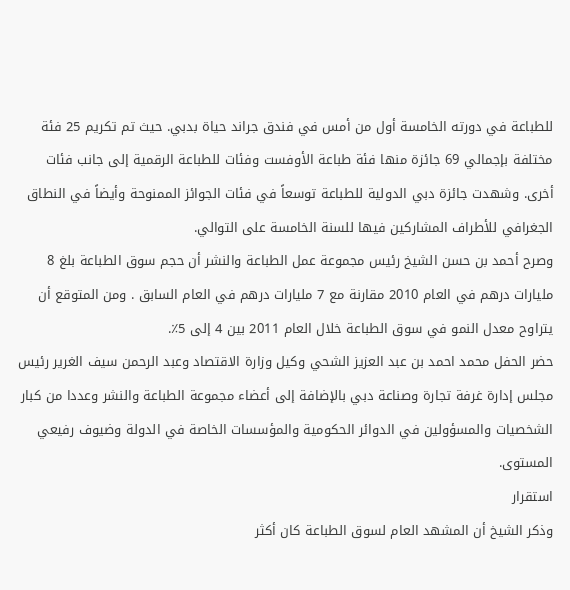للطباعة في دورته الخامسة أول من أمس في فندق جراند حياة بدبي. حيث تم تكريم 25 فئة مختلفة بإجمالي 69 جائزة منها فئة طباعة الأوفست وفئات للطباعة الرقمية إلى جانب فئات أخرى. وشهدت جائزة دبي الدولية للطباعة توسعاً في فئات الجوائز الممنوحة وأيضاً في النطاق الجغرافي للأطراف المشاركين فيها للسنة الخامسة على التوالي.
وصرح أحمد بن حسن الشيخ رئيس مجموعة عمل الطباعة والنشر أن حجم سوق الطباعة بلغ 8 مليارات درهم في العام 2010 مقارنة مع 7 مليارات درهم في العام السابق . ومن المتوقع أن يتراوح معدل النمو في سوق الطباعة خلال العام 2011 بين 4 إلى 5٪.
حضر الحفل محمد احمد بن عبد العزيز الشحي وكيل وزارة الاقتصاد وعبد الرحمن سيف الغرير رئيس مجلس إدارة غرفة تجارة وصناعة دبي بالإضافة إلى أعضاء مجموعة الطباعة والنشر وعددا من كبار الشخصيات والمسؤولين في الدوائر الحكومية والمؤسسات الخاصة في الدولة وضيوف رفيعي المستوى.
استقرار
وذكر الشيخ أن المشهد العام لسوق الطباعة كان أكثر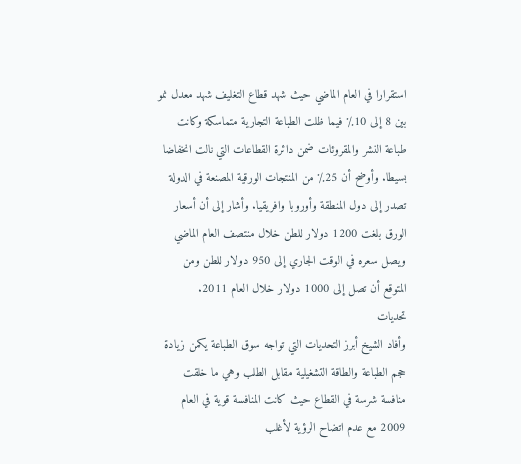استقرارا في العام الماضي حيث شهد قطاع التغليف شهد معدل نمو بين 8 إلى 10٪ فيما ظلت الطباعة التجارية متماسكة وكانت طباعة النشر والمقروئات ضمن دائرة القطاعات التي نالت انخفاضا بسيطا. وأوضح أن 25٪ من المنتجات الورقية المصنعة في الدولة تصدر إلى دول المنطقة وأوروبا وافريقيا. وأشار إلى أن أسعار الورق بلغت 1200 دولار للطن خلال منتصف العام الماضي ويصل سعره في الوقت الجاري إلى 950 دولار للطن ومن المتوقع أن تصل إلى 1000 دولار خلال العام 2011.
تحديات
وأفاد الشيخ أبرز التحديات التي تواجه سوق الطباعة يكمن زيادة حجم الطباعة والطاقة التشغيلية مقابل الطلب وهي ما خلقت منافسة شرسة في القطاع حيث كانت المنافسة قوية في العام 2009 مع عدم اتضاح الرؤية لأغلب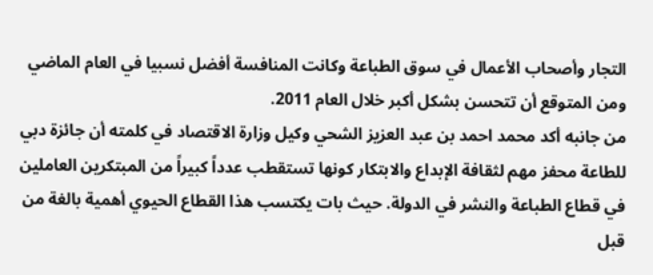التجار وأصحاب الأعمال في سوق الطباعة وكانت المنافسة أفضل نسبيا في العام الماضي ومن المتوقع أن تتحسن بشكل أكبر خلال العام 2011.
من جانبه أكد محمد احمد بن عبد العزيز الشحي وكيل وزارة الاقتصاد في كلمته أن جائزة دبي للطاعة محفز مهم لثقافة الإبداع والابتكار كونها تستقطب عدداً كبيراً من المبتكرين العاملين في قطاع الطباعة والنشر في الدولة. حيث بات يكتسب هذا القطاع الحيوي أهمية بالغة من قبل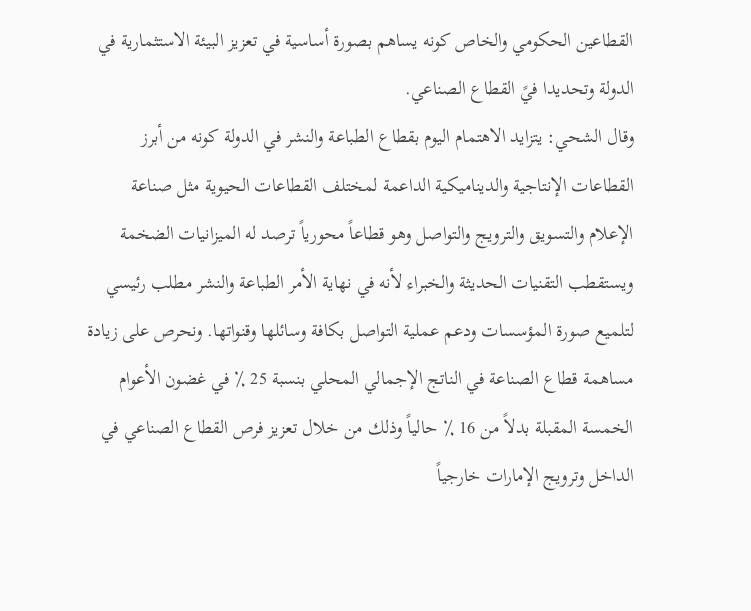القطاعين الحكومي والخاص كونه يساهم بصورة أساسية في تعزيز البيئة الاستثمارية في الدولة وتحديدا فيً القطاع الصناعي.
وقال الشحي: يتزايد الاهتمام اليوم بقطاع الطباعة والنشر في الدولة كونه من أبرز القطاعات الإنتاجية والديناميكية الداعمة لمختلف القطاعات الحيوية مثل صناعة الإعلام والتسويق والترويج والتواصل وهو قطاعاً محورياً ترصد له الميزانيات الضخمة ويستقطب التقنيات الحديثة والخبراء لأنه في نهاية الأمر الطباعة والنشر مطلب رئيسي لتلميع صورة المؤسسات ودعم عملية التواصل بكافة وسائلها وقنواتها. ونحرص على زيادة مساهمة قطاع الصناعة في الناتج الإجمالي المحلي بنسبة 25 ٪ في غضون الأعوام الخمسة المقبلة بدلاً من 16 ٪ حالياً وذلك من خلال تعزيز فرص القطاع الصناعي في الداخل وترويج الإمارات خارجياً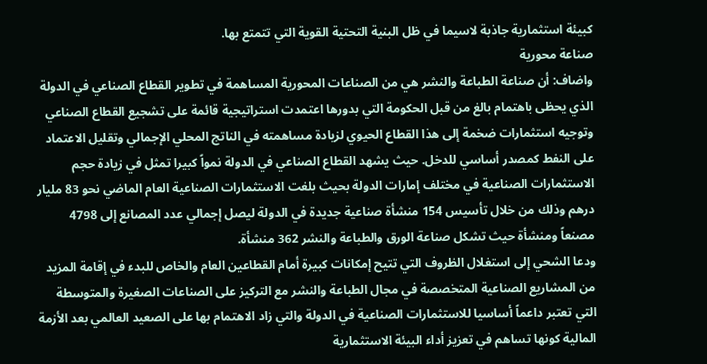كبيئة استثمارية جاذبة لاسيما في ظل البنية التحتية القوية التي تتمتع بها.
صناعة محورية
واضاف: أن صناعة الطباعة والنشر هي من الصناعات المحورية المساهمة في تطوير القطاع الصناعي في الدولة الذي يحظى باهتمام بالغ من قبل الحكومة التي بدورها اعتمدت استراتيجية قائمة على تشجيع القطاع الصناعي وتوجيه استثمارات ضخمة إلى هذا القطاع الحيوي لزيادة مساهمته في الناتج المحلي الإجمالي وتقليل الاعتماد على النفط كمصدر أساسي للدخل. حيث يشهد القطاع الصناعي في الدولة نمواً كبيرا تمثل في زيادة حجم الاستثمارات الصناعية في مختلف إمارات الدولة بحيث بلغت الاستثمارات الصناعية العام الماضي نحو 83 مليار درهم وذلك من خلال تأسيس 154 منشأة صناعية جديدة في الدولة ليصل إجمالي عدد المصانع إلى 4798 مصنعاً ومنشأة حيث تشكل صناعة الورق والطباعة والنشر 362 منشأة.
ودعا الشحي إلى استغلال الظروف التي تتيح إمكانات كبيرة أمام القطاعين العام والخاص للبدء في إقامة المزيد من المشاريع الصناعية المتخصصة في مجال الطباعة والنشر مع التركيز على الصناعات الصغيرة والمتوسطة التي تعتبر داعماً أساسيا للاستثمارات الصناعية في الدولة والتي زاد الاهتمام بها على الصعيد العالمي بعد الأزمة المالية كونها تساهم في تعزيز أداء البيئة الاستثمارية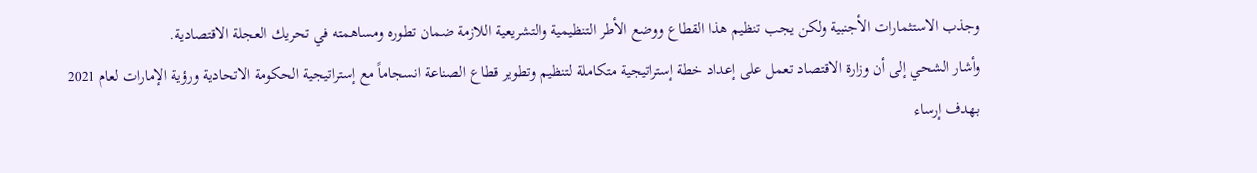وجذب الاستثمارات الأجنبية ولكن يجب تنظيم هذا القطاع ووضع الأطر التنظيمية والتشريعية اللازمة ضمان تطوره ومساهمته في تحريك العجلة الاقتصادية.
وأشار الشحي إلى أن وزارة الاقتصاد تعمل على إعداد خطة إستراتيجية متكاملة لتنظيم وتطوير قطاع الصناعة انسجاماً مع إستراتيجية الحكومة الاتحادية ورؤية الإمارات لعام 2021 بهدف إرساء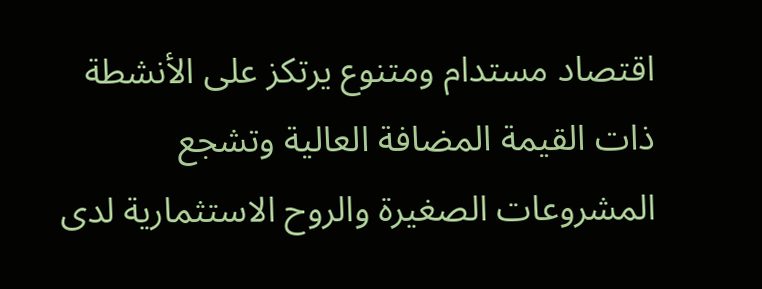اقتصاد مستدام ومتنوع يرتكز على الأنشطة ذات القيمة المضافة العالية وتشجع المشروعات الصغيرة والروح الاستثمارية لدى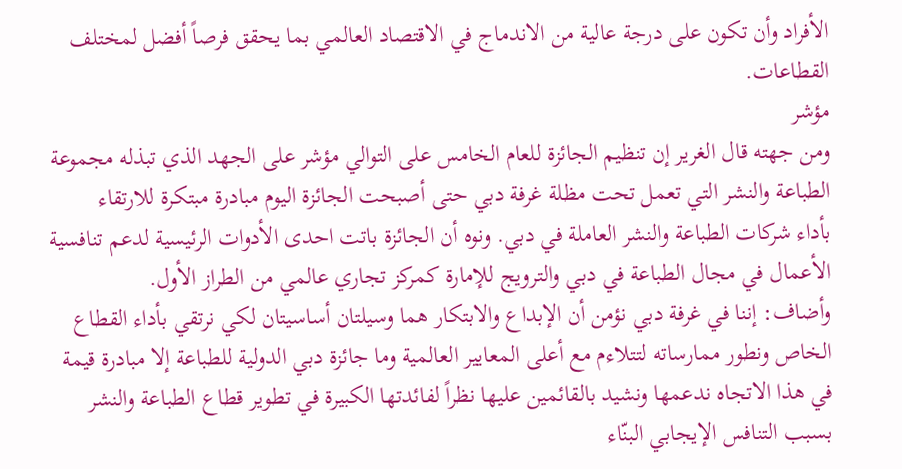الأفراد وأن تكون على درجة عالية من الاندماج في الاقتصاد العالمي بما يحقق فرصاً أفضل لمختلف القطاعات.
مؤشر
ومن جهته قال الغرير إن تنظيم الجائزة للعام الخامس على التوالي مؤشر على الجهد الذي تبذله مجموعة الطباعة والنشر التي تعمل تحت مظلة غرفة دبي حتى أصبحت الجائزة اليوم مبادرة مبتكرة للارتقاء
بأداء شركات الطباعة والنشر العاملة في دبي. ونوه أن الجائزة باتت احدى الأدوات الرئيسية لدعم تنافسية الأعمال في مجال الطباعة في دبي والترويج للإمارة كمركز تجاري عالمي من الطراز الأول.
وأضاف: إننا في غرفة دبي نؤمن أن الإبداع والابتكار هما وسيلتان أساسيتان لكي نرتقي بأداء القطاع الخاص ونطور ممارساته لتتلاءم مع أعلى المعايير العالمية وما جائزة دبي الدولية للطباعة إلا مبادرة قيمة في هذا الاتجاه ندعمها ونشيد بالقائمين عليها نظراً لفائدتها الكبيرة في تطوير قطاع الطباعة والنشر بسبب التنافس الإيجابي البنّاء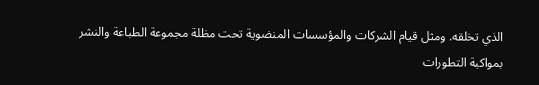الذي تخلقه. ومثل قيام الشركات والمؤسسات المنضوية تحت مظلة مجموعة الطباعة والنشر بمواكبة التطورات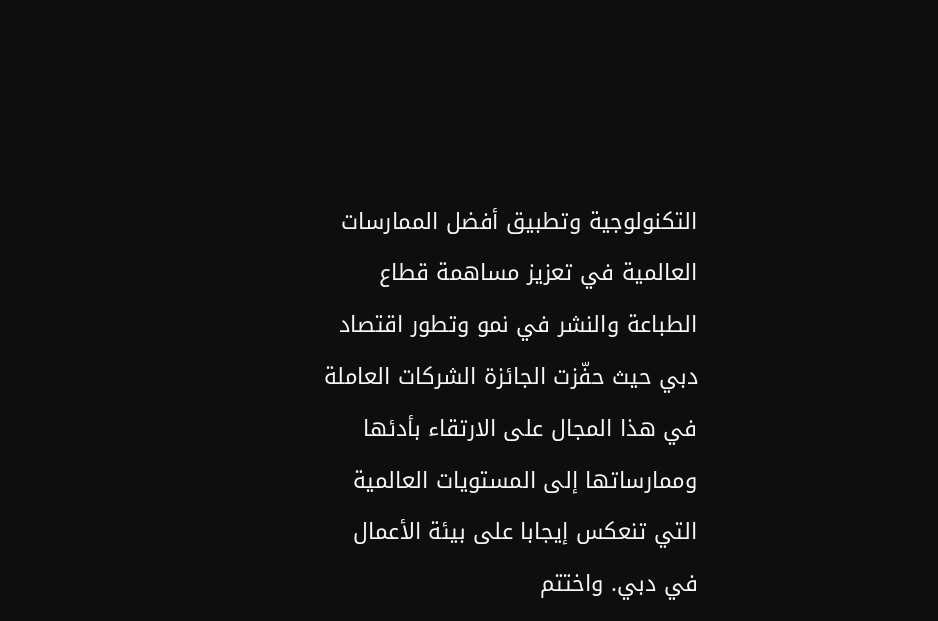التكنولوجية وتطبيق أفضل الممارسات العالمية في تعزيز مساهمة قطاع الطباعة والنشر في نمو وتطور اقتصاد دبي حيث حفّزت الجائزة الشركات العاملة في هذا المجال على الارتقاء بأدئها وممارساتها إلى المستويات العالمية التي تنعكس إيجابا على بيئة الأعمال في دبي. واختتم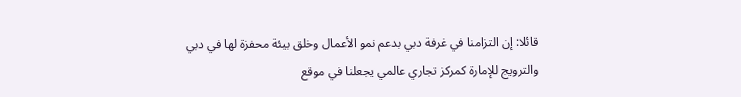قائلا: إن التزامنا في غرفة دبي بدعم نمو الأعمال وخلق بيئة محفزة لها في دبي والترويج للإمارة كمركز تجاري عالمي يجعلنا في موقع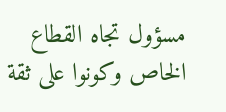مسؤول تجاه القطاع الخاص وكونوا على ثقة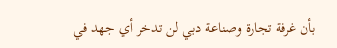بأن غرفة تجارة وصناعة دبي لن تدخر أي جهد في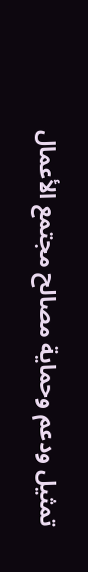تمثيل ودعم وحماية مصالح مجتمع الأعمال